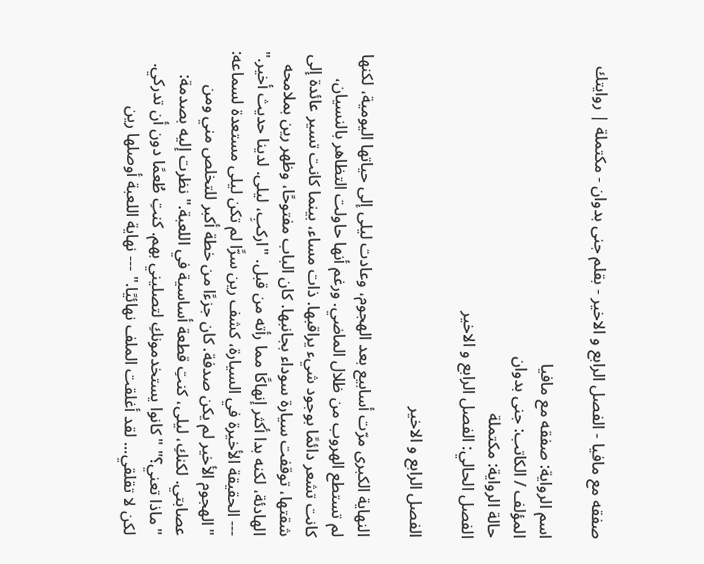صفقه مع مافيا - الفصل الرابع و الاخير - بقلم جنى بدوان - مكتملة | روايتك

اسم الرواية: صفقه مع مافيا
المؤلف / الكاتب: جنى بدوان
حالة الرواية: مكتملة
الفصل الحالي: الفصل الرابع و الاخير

الفصل الرابع و الاخير

النهاية الكبرى مرّت أسابيع بعد الهجوم، وعادت ليلى إلى حياتها اليومية، لكنها لم تستطع الهروب من ظلال الماضي. ورغم أنها حاولت التظاهر بالنسيان، كانت تشعر دائمًا بوجود شيء يراقبها. ذات مساء، بينما كانت تسير عائدة إلى شقتها، توقفت سيارة سوداء بجانبها. كان الباب مفتوحًا، وظهر رين بملامحه الهادئة، لكنه بدا أكثر إنهاكًا مما رأته من قبل. "اركبِ، ليلى. لدينا حديث أخير." --- الحقيقة الأخيرة في السيارة، كشف رين سرًّا لم تكن ليلى مستعدة لسماعه: "الهجوم الأخير لم يكن صدفة. كان جزءًا من خطة أكبر للتخلص مني ومن عصابتي. لكنكِ، ليلى، كنتِ قطعة أساسية في اللعبة." نظرت إليه بصدمة: "ماذا تعني؟" "كانوا يستخدمونكِ لتصليني بهم. كنتِ طُعمًا دون أن تدركي. لكن لا تقلقي... لقد أغلقت الملف نهائيًا." --- نهاية اللعبة أوصلها رين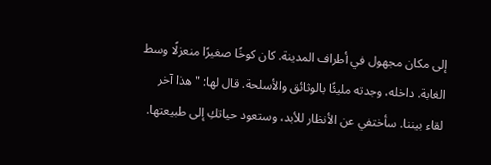إلى مكان مجهول في أطراف المدينة. كان كوخًا صغيرًا منعزلًا وسط الغابة. داخله، وجدته مليئًا بالوثائق والأسلحة. قال لها: "هذا آخر لقاء بيننا. سأختفي عن الأنظار للأبد، وستعود حياتكِ إلى طبيعتها.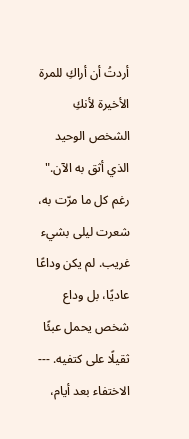أردتُ أن أراكِ للمرة الأخيرة لأنكِ الشخص الوحيد الذي أثق به الآن." رغم كل ما مرّت به، شعرت ليلى بشيء غريب. لم يكن وداعًا عاديًا، بل وداع شخص يحمل عبئًا ثقيلًا على كتفيه. --- الاختفاء بعد أيام،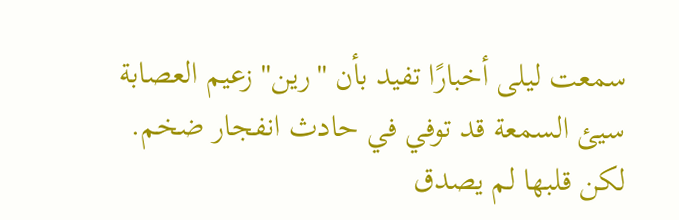سمعت ليلى أخبارًا تفيد بأن "رين" زعيم العصابة سيئ السمعة قد توفي في حادث انفجار ضخم. لكن قلبها لم يصدق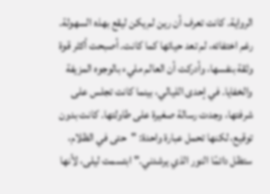الرواية. كانت تعرف أن رين لم يكن ليقع بهذه السهولة. رغم اختفائه، لم تعد حياتها كما كانت. أصبحت أكثر قوة وثقة بنفسها، وأدركت أن العالم مليء بالوجوه المزيفة والخفايا. في إحدى الليالي، بينما كانت تجلس على شرفتها، وجدت رسالة صغيرة على طاولتها. كانت بدون توقيع، لكنها تحمل عبارة واحدة: "حتى في الظلام، ستظل دائمًا النور الذي يرشدني." ابتسمت ليلى، لأنها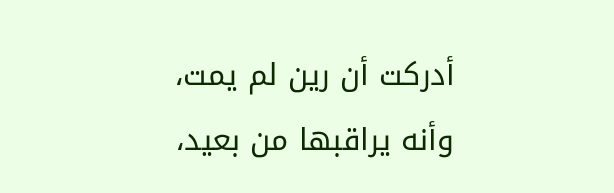أدركت أن رين لم يمت، وأنه يراقبها من بعيد،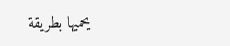يحميها بطريقة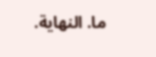ما. النهاية.